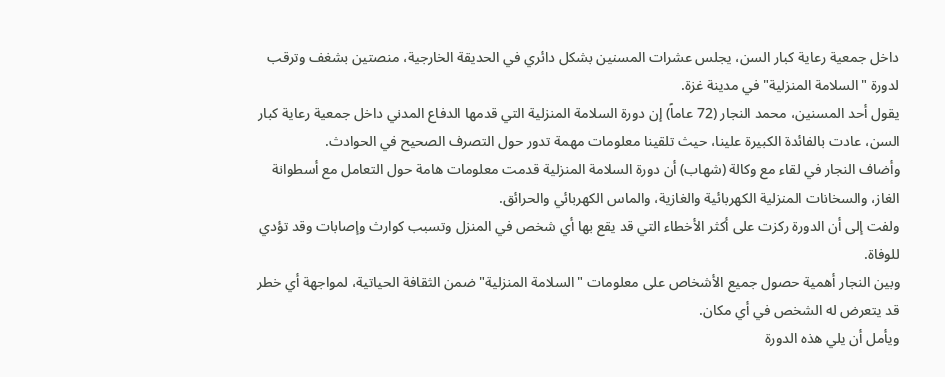داخل جمعية رعاية كبار السن، يجلس عشرات المسنين بشكل دائري في الحديقة الخارجية، منصتين بشغف وترقب لدورة "السلامة المنزلية" في مدينة غزة.
يقول أحد المسنين، محمد النجار (72 عاماً) إن دورة السلامة المنزلية التي قدمها الدفاع المدني داخل جمعية رعاية كبار السن، عادت بالفائدة الكبيرة علينا، حيث تلقينا معلومات مهمة تدور حول التصرف الصحيح في الحوادث.
وأضاف النجار في لقاء مع وكالة (شهاب) أن دورة السلامة المنزلية قدمت معلومات هامة حول التعامل مع أسطوانة الغاز، والسخانات المنزلية الكهربائية والغازية، والماس الكهربائي والحرائق.
ولفت إلى أن الدورة ركزت على أكثر الأخطاء التي قد يقع بها أي شخص في المنزل وتسبب كوارث وإصابات وقد تؤدي للوفاة.
وبين النجار أهمية حصول جميع الأشخاص على معلومات "السلامة المنزلية" ضمن الثقافة الحياتية، لمواجهة أي خطر قد يتعرض له الشخص في أي مكان.
ويأمل أن يلي هذه الدورة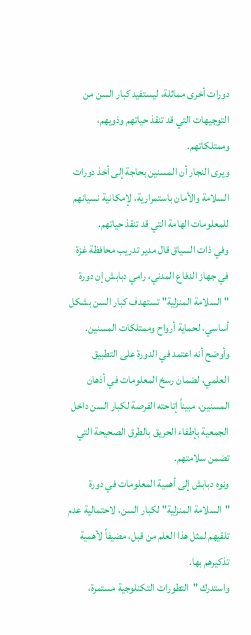دورات أخرى مماثلة، ليستفيد كبار السن من التوجيهات التي قد تنقذ حياتهم وذويهم، وممتلكاتهم.
ويرى النجار أن المسنين بحاجة إلى أخذ دورات السلامة والأمان باستمرارية، لإمكانية نسيانهم للمعلومات الهامة التي قد تنقذ حياتهم.
وفي ذات السياق قال مدير تدريب محافظة غزة في جهاز الدفاع المدني، رامي دبابش إن دورة "السلامة المنزلية" تستهدف كبار السن بشكل أساسي، لحماية أرواح وممتلكات المسنين.
وأوضح أنه اعتمد في الدورة على التطبيق العلمي، لضمان رسخ المعلومات في أذهان المسنين، مبيناً إتاحته الفرصة لكبار السن داخل الجمعية بإطفاء الحريق بالطرق الصحيحة التي تضمن سلامتهم.
ونوه دبابش إلى أهمية المعلومات في دورة "السلامة المنزلية" لكبار السن، لاحتمالية عدم تلقيهم لمثل هذا العلم من قبل، مضيفاً لأهمية تذكيرهم بها.
واستدرك "التطورات التكنلوجية مستمرة،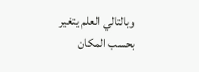وبالتالي العلم يتغير بحسب المكان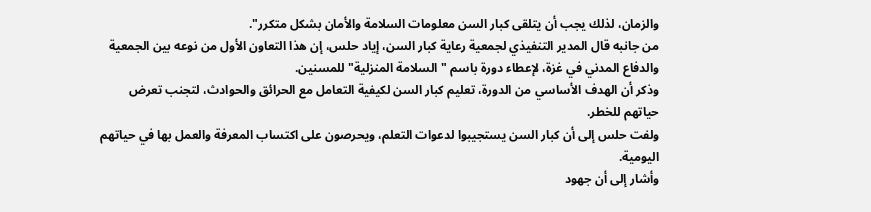والزمان، لذلك يجب أن يتلقى كبار السن معلومات السلامة والأمان بشكل متكرر".
من جانبه قال المدير التنفيذي لجمعية رعاية كبار السن، إياد حلس، إن هذا التعاون الأول من نوعه بين الجمعية والدفاع المدني في غزة، لإعطاء دورة باسم "السلامة المنزلية" للمسنين.
وذكر أن الهدف الأساسي من الدورة، تعليم كبار السن لكيفية التعامل مع الحرائق والحوادث، لتجنب تعرض حياتهم للخطر.
ولفت حلس إلى أن كبار السن يستجيبوا لدعوات التعلم، ويحرصون على اكتساب المعرفة والعمل بها في حياتهم اليومية.
وأشار إلى أن جهود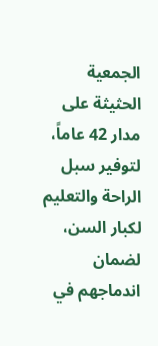الجمعية الحثيثة على مدار 42 عاماً، لتوفير سبل الراحة والتعليم لكبار السن، لضمان اندماجهم في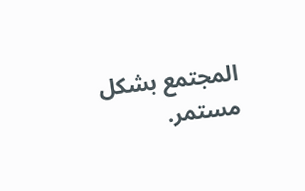المجتمع بشكل مستمر.